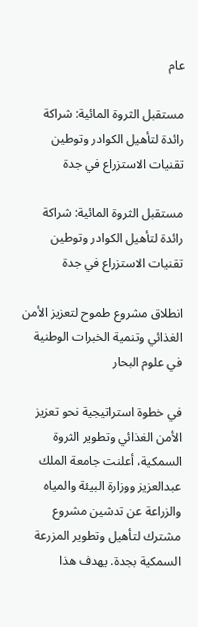عام

مستقبل الثروة المائية: شراكة رائدة لتأهيل الكوادر وتوطين تقنيات الاستزراع في جدة

مستقبل الثروة المائية: شراكة رائدة لتأهيل الكوادر وتوطين تقنيات الاستزراع في جدة

انطلاق مشروع طموح لتعزيز الأمن الغذائي وتنمية الخبرات الوطنية في علوم البحار

في خطوة استراتيجية نحو تعزيز الأمن الغذائي وتطوير الثروة السمكية، أعلنت جامعة الملك عبدالعزيز ووزارة البيئة والمياه والزراعة عن تدشين مشروع مشترك لتأهيل وتطوير المزرعة السمكية بجدة. يهدف هذا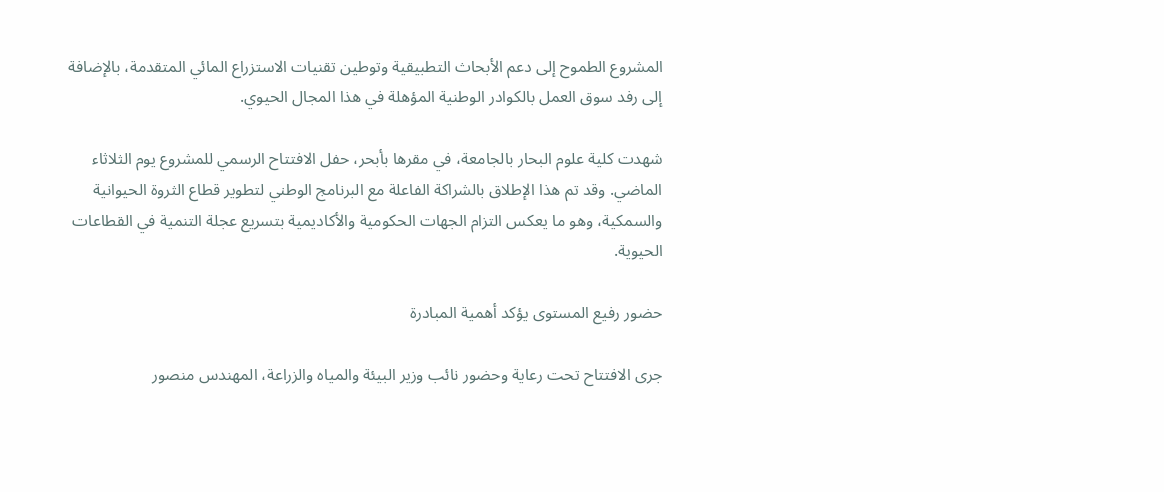المشروع الطموح إلى دعم الأبحاث التطبيقية وتوطين تقنيات الاستزراع المائي المتقدمة، بالإضافة إلى رفد سوق العمل بالكوادر الوطنية المؤهلة في هذا المجال الحيوي.

شهدت كلية علوم البحار بالجامعة، في مقرها بأبحر، حفل الافتتاح الرسمي للمشروع يوم الثلاثاء الماضي. وقد تم هذا الإطلاق بالشراكة الفاعلة مع البرنامج الوطني لتطوير قطاع الثروة الحيوانية والسمكية، وهو ما يعكس التزام الجهات الحكومية والأكاديمية بتسريع عجلة التنمية في القطاعات الحيوية.

حضور رفيع المستوى يؤكد أهمية المبادرة

جرى الافتتاح تحت رعاية وحضور نائب وزير البيئة والمياه والزراعة، المهندس منصور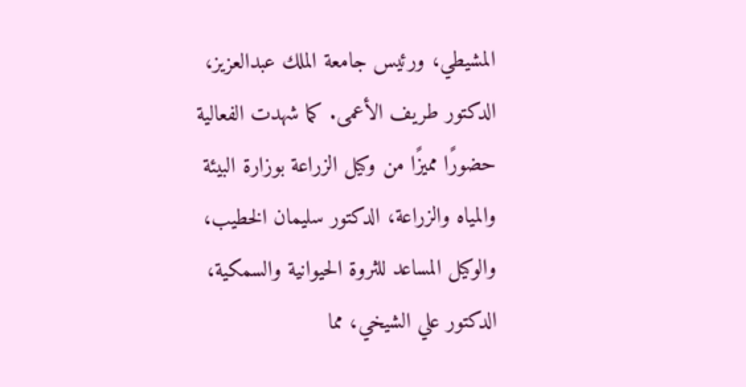المشيطي، ورئيس جامعة الملك عبدالعزيز، الدكتور طريف الأعمى. كما شهدت الفعالية حضورًا مميزًا من وكيل الزراعة بوزارة البيئة والمياه والزراعة، الدكتور سليمان الخطيب، والوكيل المساعد للثروة الحيوانية والسمكية، الدكتور علي الشيخي، مما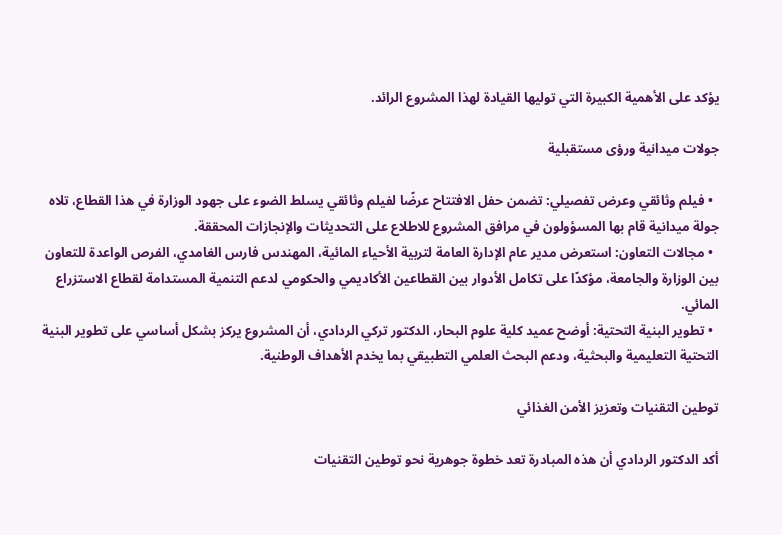يؤكد على الأهمية الكبيرة التي توليها القيادة لهذا المشروع الرائد.

جولات ميدانية ورؤى مستقبلية

  • فيلم وثائقي وعرض تفصيلي: تضمن حفل الافتتاح عرضًا لفيلم وثائقي يسلط الضوء على جهود الوزارة في هذا القطاع، تلاه جولة ميدانية قام بها المسؤولون في مرافق المشروع للاطلاع على التحديثات والإنجازات المحققة.
  • مجالات التعاون: استعرض مدير عام الإدارة العامة لتربية الأحياء المائية، المهندس فارس الغامدي، الفرص الواعدة للتعاون بين الوزارة والجامعة، مؤكدًا على تكامل الأدوار بين القطاعين الأكاديمي والحكومي لدعم التنمية المستدامة لقطاع الاستزراع المائي.
  • تطوير البنية التحتية: أوضح عميد كلية علوم البحار، الدكتور تركي الردادي، أن المشروع يركز بشكل أساسي على تطوير البنية التحتية التعليمية والبحثية، ودعم البحث العلمي التطبيقي بما يخدم الأهداف الوطنية.

توطين التقنيات وتعزيز الأمن الغذائي

أكد الدكتور الردادي أن هذه المبادرة تعد خطوة جوهرية نحو توطين التقنيات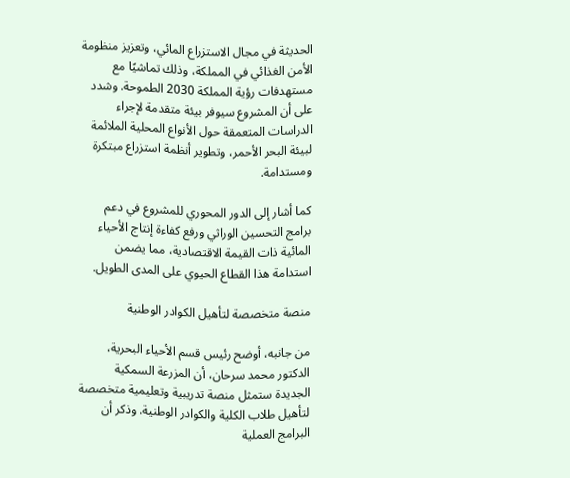الحديثة في مجال الاستزراع المائي، وتعزيز منظومة الأمن الغذائي في المملكة، وذلك تماشيًا مع مستهدفات رؤية المملكة 2030 الطموحة. وشدد على أن المشروع سيوفر بيئة متقدمة لإجراء الدراسات المتعمقة حول الأنواع المحلية الملائمة لبيئة البحر الأحمر، وتطوير أنظمة استزراع مبتكرة ومستدامة.

كما أشار إلى الدور المحوري للمشروع في دعم برامج التحسين الوراثي ورفع كفاءة إنتاج الأحياء المائية ذات القيمة الاقتصادية، مما يضمن استدامة هذا القطاع الحيوي على المدى الطويل.

منصة متخصصة لتأهيل الكوادر الوطنية

من جانبه، أوضح رئيس قسم الأحياء البحرية، الدكتور محمد سرحان، أن المزرعة السمكية الجديدة ستمثل منصة تدريبية وتعليمية متخصصة لتأهيل طلاب الكلية والكوادر الوطنية. وذكر أن البرامج العملية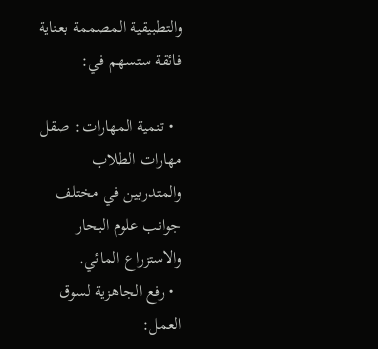والتطبيقية المصممة بعناية فائقة ستسهم في:

  • تنمية المهارات: صقل مهارات الطلاب والمتدربين في مختلف جوانب علوم البحار والاستزراع المائي.
  • رفع الجاهزية لسوق العمل: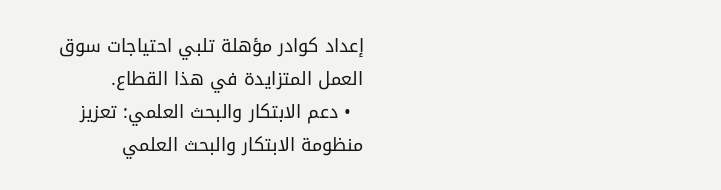إعداد كوادر مؤهلة تلبي احتياجات سوق العمل المتزايدة في هذا القطاع.
  • دعم الابتكار والبحث العلمي: تعزيز منظومة الابتكار والبحث العلمي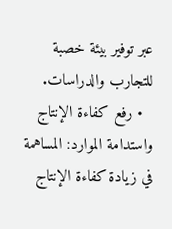عبر توفير بيئة خصبة للتجارب والدراسات.
  • رفع كفاءة الإنتاج واستدامة الموارد: المساهمة في زيادة كفاءة الإنتاج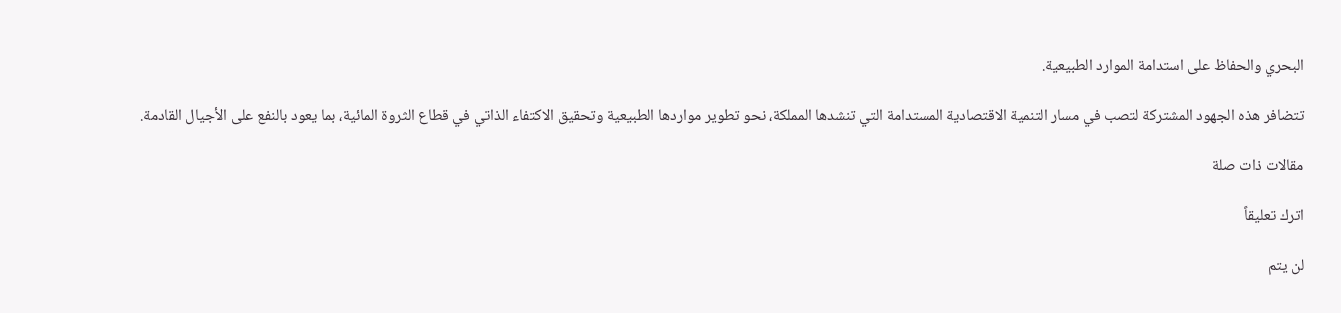البحري والحفاظ على استدامة الموارد الطبيعية.

تتضافر هذه الجهود المشتركة لتصب في مسار التنمية الاقتصادية المستدامة التي تنشدها المملكة، نحو تطوير مواردها الطبيعية وتحقيق الاكتفاء الذاتي في قطاع الثروة المائية، بما يعود بالنفع على الأجيال القادمة.

مقالات ذات صلة

اترك تعليقاً

لن يتم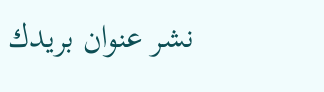نشر عنوان بريدك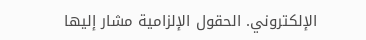الإلكتروني. الحقول الإلزامية مشار إليها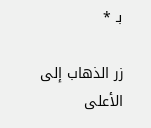بـ *

زر الذهاب إلى الأعلى